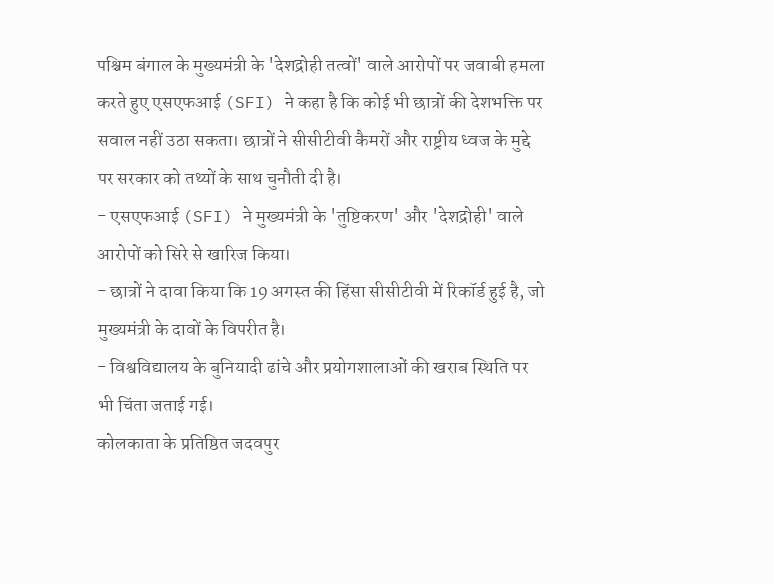पश्चिम बंगाल के मुख्यमंत्री के 'देशद्रोही तत्वों' वाले आरोपों पर जवाबी हमला करते हुए एसएफआई (SFI) ने कहा है कि कोई भी छात्रों की देशभक्ति पर सवाल नहीं उठा सकता। छात्रों ने सीसीटीवी कैमरों और राष्ट्रीय ध्वज के मुद्दे पर सरकार को तथ्यों के साथ चुनौती दी है।
- एसएफआई (SFI) ने मुख्यमंत्री के 'तुष्टिकरण' और 'देशद्रोही' वाले आरोपों को सिरे से खारिज किया।
- छात्रों ने दावा किया कि 19 अगस्त की हिंसा सीसीटीवी में रिकॉर्ड हुई है, जो मुख्यमंत्री के दावों के विपरीत है।
- विश्वविद्यालय के बुनियादी ढांचे और प्रयोगशालाओं की खराब स्थिति पर भी चिंता जताई गई।
कोलकाता के प्रतिष्ठित जदवपुर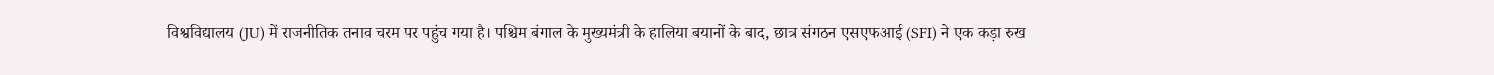विश्वविद्यालय (JU) में राजनीतिक तनाव चरम पर पहुंच गया है। पश्चिम बंगाल के मुख्यमंत्री के हालिया बयानों के बाद, छात्र संगठन एसएफआई (SFI) ने एक कड़ा रुख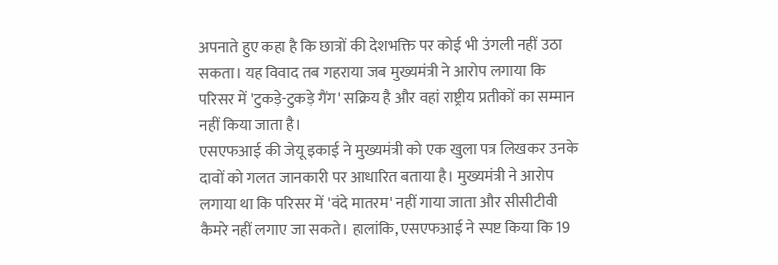अपनाते हुए कहा है कि छात्रों की देशभक्ति पर कोई भी उंगली नहीं उठा सकता। यह विवाद तब गहराया जब मुख्यमंत्री ने आरोप लगाया कि परिसर में 'टुकड़े-टुकड़े गैंग' सक्रिय है और वहां राष्ट्रीय प्रतीकों का सम्मान नहीं किया जाता है।
एसएफआई की जेयू इकाई ने मुख्यमंत्री को एक खुला पत्र लिखकर उनके दावों को गलत जानकारी पर आधारित बताया है। मुख्यमंत्री ने आरोप लगाया था कि परिसर में 'वंदे मातरम' नहीं गाया जाता और सीसीटीवी कैमरे नहीं लगाए जा सकते। हालांकि, एसएफआई ने स्पष्ट किया कि 19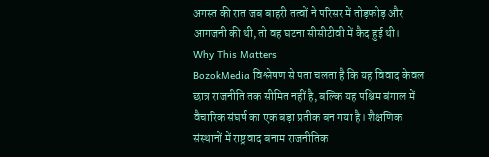अगस्त की रात जब बाहरी तत्वों ने परिसर में तोड़फोड़ और आगजनी की थी, तो वह घटना सीसीटीवी में कैद हुई थी।
Why This Matters
BozokMedia विश्लेषण से पता चलता है कि यह विवाद केवल छात्र राजनीति तक सीमित नहीं है, बल्कि यह पश्चिम बंगाल में वैचारिक संघर्ष का एक बड़ा प्रतीक बन गया है। शैक्षणिक संस्थानों में राष्ट्रवाद बनाम राजनीतिक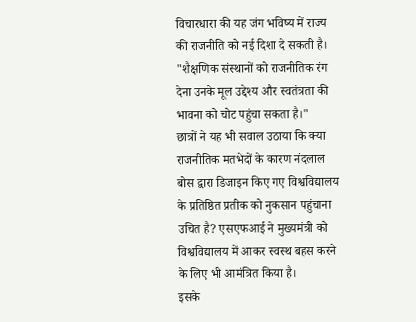विचारधारा की यह जंग भविष्य में राज्य की राजनीति को नई दिशा दे सकती है।
"शैक्षणिक संस्थानों को राजनीतिक रंग देना उनके मूल उद्देश्य और स्वतंत्रता की भावना को चोट पहुंचा सकता है।"
छात्रों ने यह भी सवाल उठाया कि क्या राजनीतिक मतभेदों के कारण नंदलाल बोस द्वारा डिजाइन किए गए विश्वविद्यालय के प्रतिष्ठित प्रतीक को नुकसान पहुंचाना उचित है? एसएफआई ने मुख्यमंत्री को विश्वविद्यालय में आकर स्वस्थ बहस करने के लिए भी आमंत्रित किया है।
इसके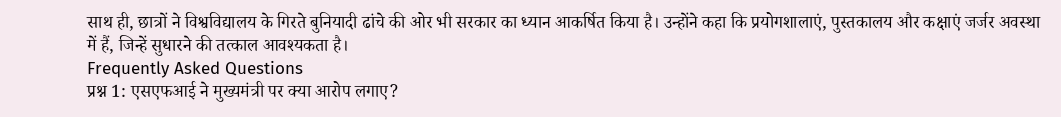साथ ही, छात्रों ने विश्वविद्यालय के गिरते बुनियादी ढांचे की ओर भी सरकार का ध्यान आकर्षित किया है। उन्होंने कहा कि प्रयोगशालाएं, पुस्तकालय और कक्षाएं जर्जर अवस्था में हैं, जिन्हें सुधारने की तत्काल आवश्यकता है।
Frequently Asked Questions
प्रश्न 1: एसएफआई ने मुख्यमंत्री पर क्या आरोप लगाए?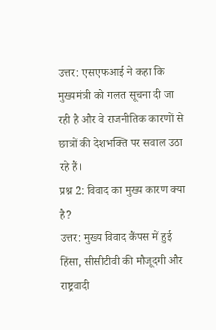उत्तर: एसएफआई ने कहा कि मुख्यमंत्री को गलत सूचना दी जा रही है और वे राजनीतिक कारणों से छात्रों की देशभक्ति पर सवाल उठा रहे हैं।
प्रश्न 2: विवाद का मुख्य कारण क्या है?
उत्तर: मुख्य विवाद कैंपस में हुई हिंसा, सीसीटीवी की मौजूदगी और राष्ट्रवादी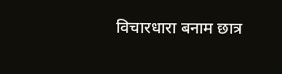विचारधारा बनाम छात्र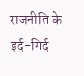राजनीति के इर्द-गिर्द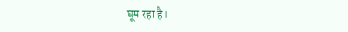घूम रहा है।